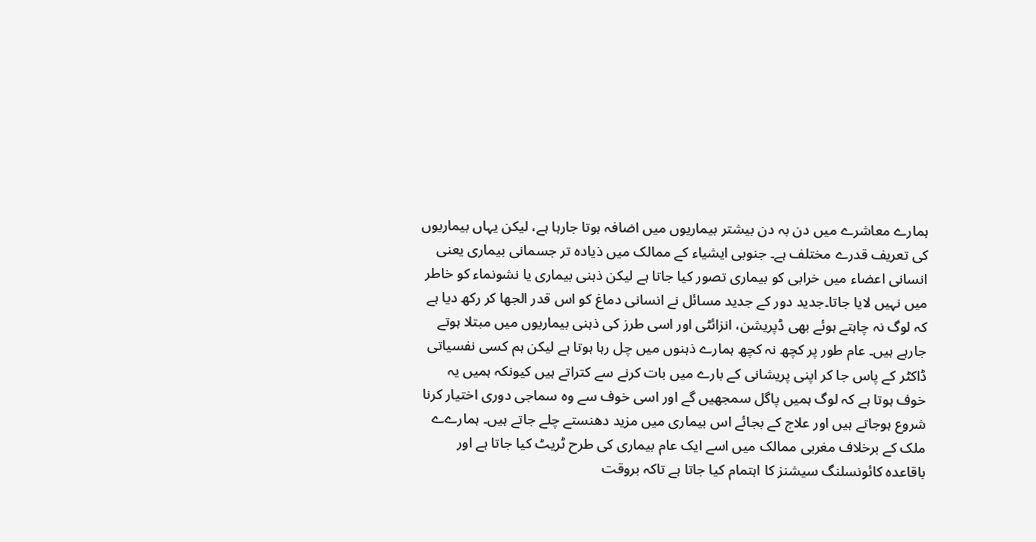ہمارے معاشرے میں دن بہ دن بیشتر بیماریوں میں اضافہ ہوتا جارہا ہے، لیکن یہاں بیماریوں کی تعریف قدرے مختلف ہے۔ جنوبی ایشیاء کے ممالک میں ذیادہ تر جسمانی بیماری یعنی انسانی اعضاء میں خرابی کو بیماری تصور کیا جاتا ہے لیکن ذہنی بیماری یا نشونماء کو خاطر میں نہیں لایا جاتا۔جدید دور کے جدید مسائل نے انسانی دماغ کو اس قدر الجھا کر رکھ دیا ہے کہ لوگ نہ چاہتے ہوئے بھی ڈپریشن، انزائٹی اور اسی طرز کی ذہنی بیماریوں میں مبتلا ہوتے جارہے ہیں۔ عام طور پر کچھ نہ کچھ ہمارے ذہنوں میں چل رہا ہوتا ہے لیکن ہم کسی نفسیاتی ڈاکٹر کے پاس جا کر اپنی پریشانی کے بارے میں بات کرنے سے کتراتے ہیں کیونکہ ہمیں یہ خوف ہوتا ہے کہ لوگ ہمیں پاگل سمجھیں گے اور اسی خوف سے وہ سماجی دوری اختیار کرنا شروع ہوجاتے ہیں اور علاج کے بجائے اس بیماری میں مزید دھنستے چلے جاتے ہیں۔ ہمارےے ملک کے برخلاف مغربی ممالک میں اسے ایک عام بیماری کی طرح ٹریٹ کیا جاتا ہے اور باقاعدہ کائونسلنگ سیشنز کا اہتمام کیا جاتا ہے تاکہ بروقت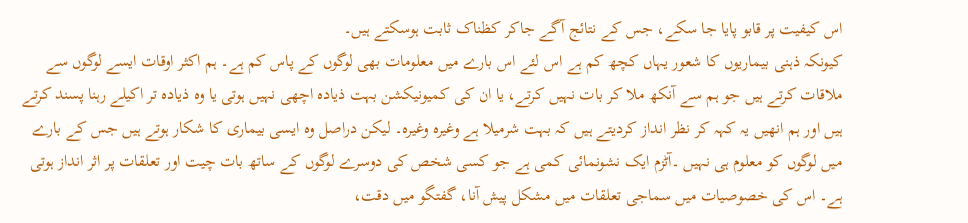اس کیفیت پر قابو پایا جا سکے، جس کے نتائج آگے جاکر کظناک ثابت ہوسکتے ہیں۔
کیونکہ ذہنی بیماریوں کا شعور یہاں کچھ کم ہے اس لئے اس بارے میں معلومات بھی لوگوں کے پاس کم ہے۔ ہم اکثر اوقات ایسے لوگوں سے ملاقات کرتے ہیں جو ہم سے آنکھ ملا کر بات نہیں کرتے، یا ان کی کمیونیکشن بہت ذیادہ اچھی نہیں ہوتی یا وہ ذیادہ تر اکیلے رہنا پسند کرتے ہیں اور ہم انھیں یہ کہہ کر نظر انداز کردیتے ہیں کہ بہت شرمیلا ہے وغیرہ وغیرہ۔ لیکن دراصل وہ ایسی بیماری کا شکار ہوتے ہیں جس کے بارے میں لوگوں کو معلوم ہی نہیں ۔آٹزم ایک نشونمائی کمی ہے جو کسی شخص کی دوسرے لوگوں کے ساتھ بات چیت اور تعلقات پر اثر انداز ہوتی ہے۔ اس کی خصوصیات میں سماجی تعلقات میں مشکل پیش آنا، گفتگو میں دقت،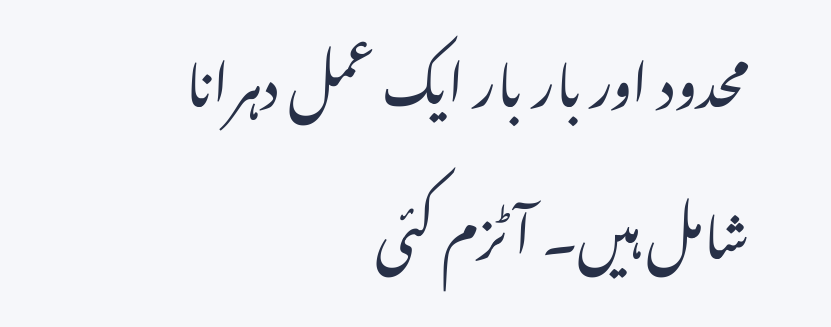محدود اور بار بار ایک عمل دہرانا شامل ہیں۔ آٹزم کئی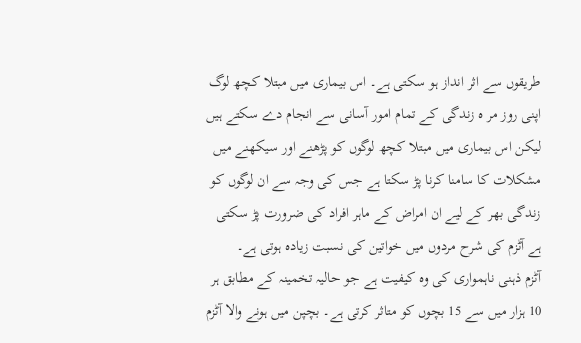طریقوں سے اثر انداز ہو سکتی ہے۔ اس بیماری میں مبتلا کچھ لوگ اپنی روز مر ہ زندگی کے تمام امور آسانی سے انجام دے سکتے ہیں لیکن اس بیماری میں مبتلا کچھ لوگوں کو پڑھنے اور سیکھنے میں مشکلات کا سامنا کرنا پڑ سکتا ہے جس کی وجہ سے ان لوگوں کو زندگی بھر کے لیے ان امراض کے ماہر افراد کی ضرورت پڑ سکتی ہے آٹزم کی شرح مردوں میں خواتین کی نسبت زیادہ ہوتی ہے۔
آٹزم ذہنی ناہمواری کی وہ کیفیت ہے جو حالیہ تخمینہ کے مطابق ہر 10 ہزار میں سے 15 بچوں کو متاثر کرتی ہے۔ بچپن میں ہونے والا آٹزم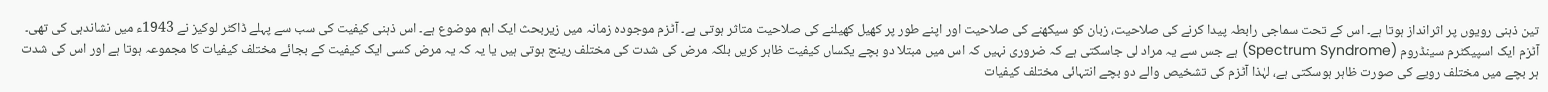تین ذہنی رویوں پر اثرانداز ہوتا ہے۔ اس کے تحت سماجی رابطہ پیدا کرنے کی صلاحیت، زبان کو سیکھنے کی صلاحیت اور اپنے طور پر کھیل کھیلنے کی صلاحیت متاثر ہوتی ہے۔ آٹزم موجودہ زمانہ میں زیربحث ایک اہم موضوع ہے۔ اس ذہنی کیفیت کی سب سے پہلے ڈاکٹر لوکیز نے 1943ء میں نشاندہی کی تھی۔
آٹزم ایک اسپیکٹرم سینڈروم (Spectrum Syndrome) ہے جس سے یہ مراد لی جاسکتی ہے کہ ضروری نہیں کہ اس میں مبتلا دو بچے یکساں کیفیت ظاہر کریں بلکہ مرض کی شدت کی مختلف رینج ہوتی ہیں یا یہ کہ یہ مرض کسی ایک کیفیت کے بجائے مختلف کیفیات کا مجموعہ ہوتا ہے اور اس کی شدت ہر بچے میں مختلف رویے کی صورت ظاہر ہوسکتی ہے، لہٰذا آٹزم کی تشخیص والے دو بچے انتہائی مختلف کیفیات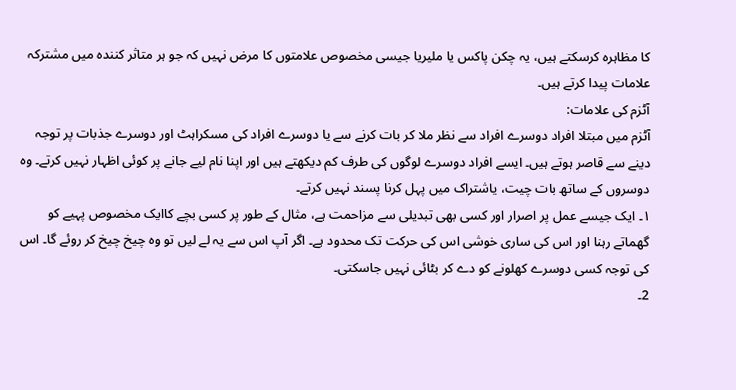کا مظاہرہ کرسکتے ہیں، یہ چکن پاکس یا ملیریا جیسی مخصوص علامتوں کا مرض نہیں کہ جو ہر متاثر کنندہ میں مشترکہ علامات پیدا کرتے ہیں۔
آٹزم کی علامات:
آٹزم میں مبتلا افراد دوسرے افراد سے نظر ملا کر بات کرنے سے یا دوسرے افراد کی مسکراہٹ اور دوسرے جذبات پر توجہ دینے سے قاصر ہوتے ہیں۔ ایسے افراد دوسرے لوگوں کی طرف کم دیکھتے ہیں اور اپنا نام لیے جانے پر کوئی اظہار نہیں کرتے۔ وہ دوسروں کے ساتھ بات چیت، یاشتراک میں پہل کرنا پسند نہیں کرتے۔
۱۔ ایک جیسے عمل پر اصرار اور کسی بھی تبدیلی سے مزاحمت ہے، مثال کے طور پر کسی بچے کاایک مخصوص پہیے کو گھماتے رہنا اور اس کی ساری خوشی اس کی حرکت تک محدود ہے۔ اگر آپ اس سے یہ لے لیں تو وہ چیخ چیخ کر روئے گا۔ اس کی توجہ کسی دوسرے کھلونے کو دے کر بٹائی نہیں جاسکتی۔
2۔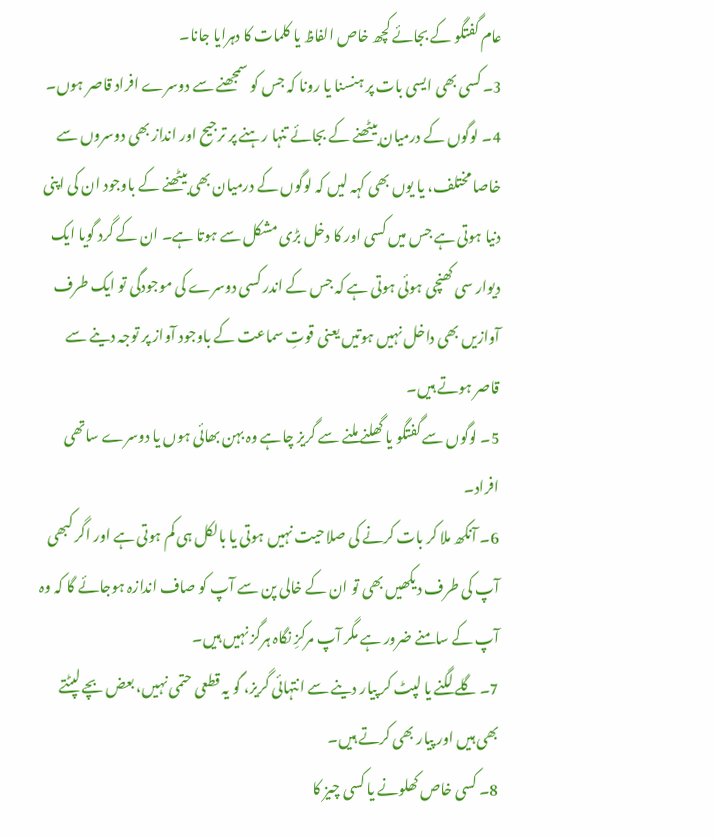عام گفتگو کے بجائے کچھ خاص الفاظ یا کلمات کا دہرایا جانا۔
3۔ کسی بھی ایسی بات پر ہنسنا یا رونا کہ جس کو سمجھنے سے دوسرے افراد قاصر ہوں۔
4۔ لوگوں کے درمیان بیٹھنے کے بجائے تنہا رہنے پر ترجیح اور انداز بھی دوسروں سے خاصا مختلف، یا یوں بھی کہہ لیں کہ لوگوں کے درمیان بھی بیٹھنے کے باوجود ان کی اپنی دنیا ہوتی ہے جس میں کسی اور کا دخل بڑی مشکل سے ہوتا ہے۔ ان کے گرد گویا ایک دیوار سی کھنچی ہوئی ہوتی ہے کہ جس کے اندر کسی دوسرے کی موجودگی تو ایک طرف آوازیں بھی داخل نہیں ہوتیں یعنی قوتِ سماعت کے باوجود آواز پر توجہ دینے سے قاصر ہوتے ہیں۔
5۔ لوگوں سے گفتگو یا گھلنے ملنے سے گریز چاہے وہ بہن بھائی ہوں یا دوسرے ساتھی افراد۔
6۔ آنکھ ملا کر بات کرنے کی صلاحیت نہیں ہوتی یا بالکل ہی کم ہوتی ہے اور اگر کبھی آپ کی طرف دیکھیں بھی تو ان کے خالی پن سے آپ کو صاف اندازہ ہوجائے گا کہ وہ آپ کے سامنے ضرور ہے مگر آپ مرکزِ نگاہ ہرگز نہیں ہیں۔
7۔ گلے لگنے یا لپٹ کر پیار دینے سے انتہائی گریز، گو یہ قطعی حتمی نہیں، بعض بچے لپٹتے بھی ہیں اور پیار بھی کرتے ہیں۔
8۔ کسی خاص کھلونے یا کسی چیز کا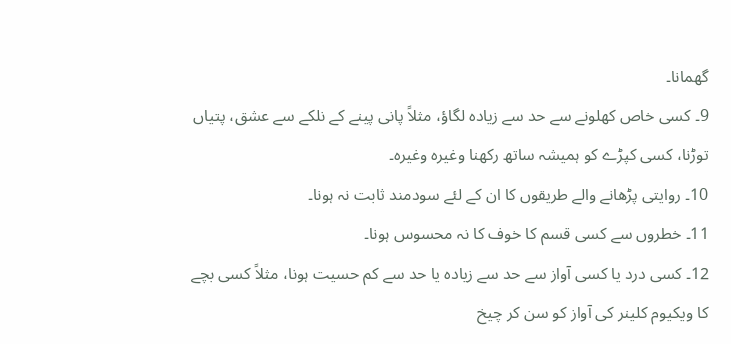گھمانا۔
9۔ کسی خاص کھلونے سے حد سے زیادہ لگاؤ، مثلاً پانی پینے کے نلکے سے عشق، پتیاں توڑنا، کسی کپڑے کو ہمیشہ ساتھ رکھنا وغیرہ وغیرہ۔
10۔ روایتی پڑھانے والے طریقوں کا ان کے لئے سودمند ثابت نہ ہونا۔
11۔ خطروں سے کسی قسم کا خوف کا نہ محسوس ہونا۔
12۔ کسی درد یا کسی آواز سے حد سے زیادہ یا حد سے کم حسیت ہونا، مثلاً کسی بچے کا ویکیوم کلینر کی آواز کو سن کر چیخ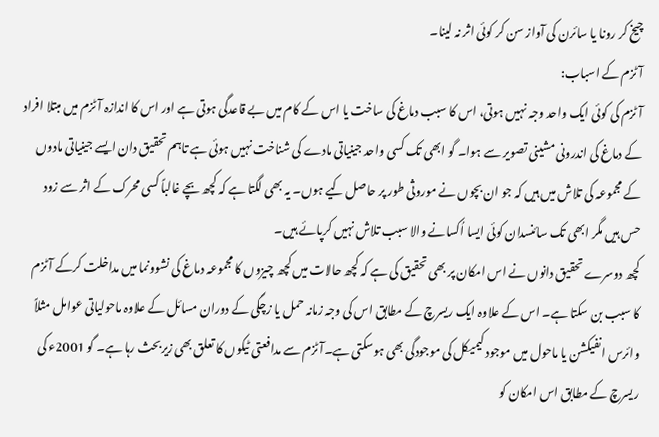چیخ کر رونا یا سائرن کی آواز سن کر کوئی اثر نہ لینا۔
آٹزم کے اسباب:
آٹزم کی کوئی ایک واحد وجہ نہیں ہوتی، اس کا سبب دماغ کی ساخت یا اس کے کام میں بے قاعدگی ہوتی ہے اور اس کا اندازہ آٹزم میں مبتلا افراد کے دماغ کی اندرونی مشینی تصویر سے ہوا۔ گو ابھی تک کسی واحد جینیاتی مادے کی شناخت نہیں ہوئی ہے تاہم تحقیق دان ایسے جینیاتی مادوں کے مجموعہ کی تلاش میں ہیں کہ جو ان بچوں نے موروثی طور پر حاصل کیے ہوں۔ یہ بھی لگتا ہے کہ کچھ بچے غالباً کسی محرک کے اثر سے زود حس ہیں مگر ابھی تک سائنسدان کوئی ایسا اُکسانے والا سبب تلاش نہیں کرپائے ہیں۔
کچھ دوسرے تحقیق دانوں نے اس امکان پر بھی تحقیق کی ہے کہ کچھ حالات میں کچھ چیزوں کا مجموعہ دماغ کی نشوونما میں مداخلت کرکے آٹزم کا سبب بن سکتا ہے۔ اس کے علاوہ ایک ریسرچ کے مطابق اس کی وجہ زمانہ حمل یا زچگی کے دوران مسائل کے علاوہ ماحولیاتی عوامل مثلاً وائرس انفیکشن یا ماحول میں موجود کیمیکل کی موجودگی بھی ہوسکتی ہے۔آٹزم سے مدافعتی ٹیکوں کا تعلق بھی زیربحث رہا ہے۔ گو 2001ء کی ریسرچ کے مطابق اس امکان کو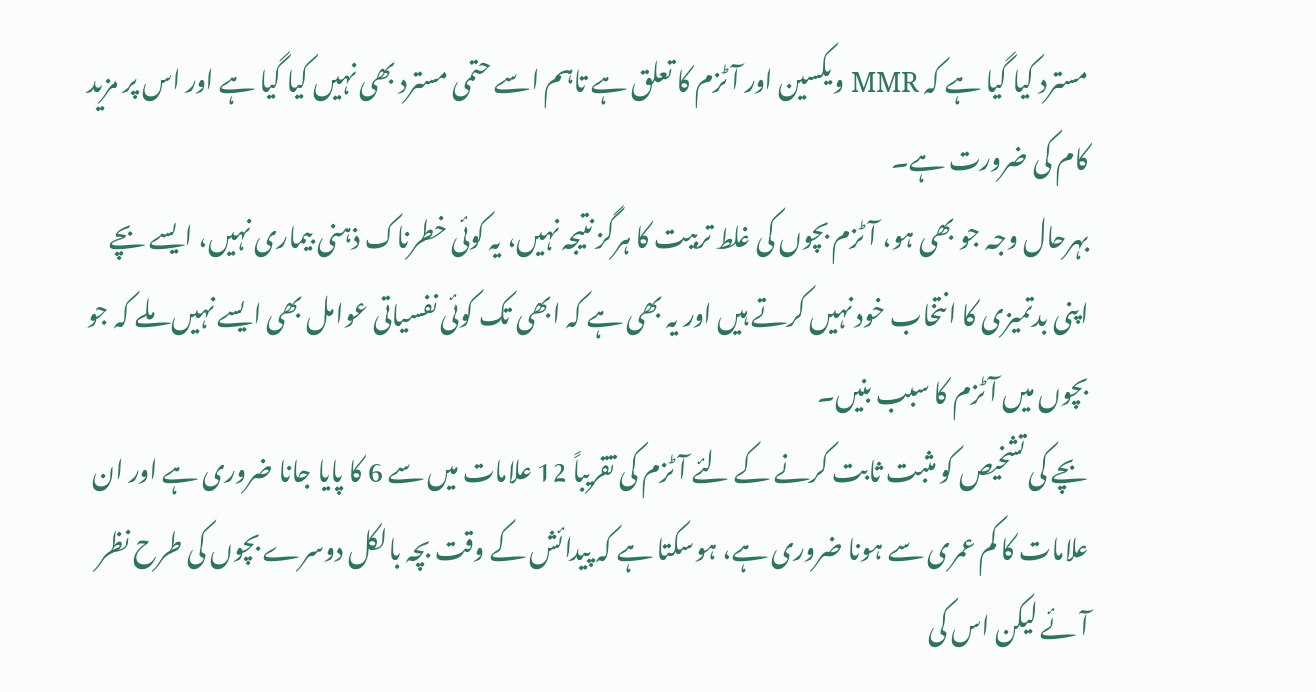مسترد کیا گیا ہے کہ MMR ویکسین اور آٹزم کا تعلق ہے تاہم اسے حتمی مسترد بھی نہیں کیا گیا ہے اور اس پر مزید کام کی ضرورت ہے۔
بہرحال وجہ جو بھی ہو، آٹزم بچوں کی غلط تربیت کا ہرگز نتیجہ نہیں، یہ کوئی خطرناک ذہنی بیماری نہیں، ایسے بچے اپنی بدتمیزی کا انتخاب خود نہیں کرتے ہیں اور یہ بھی ہے کہ ابھی تک کوئی نفسیاتی عوامل بھی ایسے نہیں ملے کہ جو بچوں میں آٹزم کا سبب بنیں۔
بچے کی تشخیص کو مثبت ثابت کرنے کے لئے آٹزم کی تقریباً 12 علامات میں سے 6 کا پایا جانا ضروری ہے اور ان علامات کا کم عمری سے ہونا ضروری ہے، ہوسکتا ہے کہ پیدائش کے وقت بچہ بالکل دوسرے بچوں کی طرح نظر آئے لیکن اس کی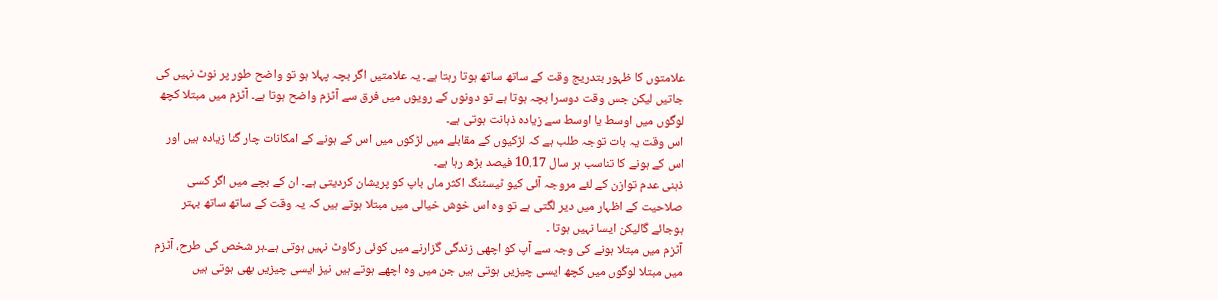علامتوں کا ظہور بتدریج وقت کے ساتھ ساتھ ہوتا رہتا ہے۔ یہ علامتیں اگر بچہ پہلا ہو تو واضح طور پر نوٹ نہیں کی جاتیں لیکن جس وقت دوسرا بچہ ہوتا ہے تو دونوں کے رویوں میں فرق سے آٹزم واضح ہوتا ہے۔ آٹزم میں مبتلا کچھ لوگوں میں اوسط یا اوسط سے زیادہ ذہانت ہوتی ہے۔
اس وقت یہ بات توجہ طلب ہے کہ لڑکیوں کے مقابلے میں لڑکوں میں اس کے ہونے کے امکانات چار گنا زیادہ ہیں اور اس کے ہونے کا تناسب ہر سال 10.17 فیصد بڑھ رہا ہے۔
ذہنی عدم توازن کے لئے مروجہ آئی کیو ٹیسٹنگ اکثر ماں باپ کو پریشان کردیتی ہے۔ ان کے بچے میں اگر کسی صلاحیت کے اظہار میں دیر لگتی ہے تو وہ اس خوش خیالی میں مبتلا ہوتے ہیں کہ یہ وقت کے ساتھ ساتھ بہتر ہوجائے گالیکن ایسا نہیں ہوتا ۔
آٹزم میں مبتلا ہونے کی وجہ سے آپ کو اچھی زندگی گزارنے میں کوئی رکاوٹ نہیں ہوتی ہے۔ہر شخص کی طرح، آٹزم میں مبتلا لوگوں میں کچھ ایسی چیزیں ہوتی ہیں جن میں وہ اچھے ہوتے ہیں نیز ایسی چیزیں بھی ہوتی ہیں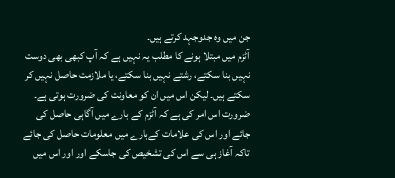جن میں وہ جدوجہد کرتے ہیں۔
آٹزم میں مبتلا ہونے کا مطلب یہ نہیں ہے کہ آپ کبھی بھی دوست نہیں بنا سکتے، رشتے نہیں بنا سکتے، یا ملازمت حاصل نہیں کر سکتے ہیں۔ لیکن اس میں ان کو معاونت کی ضرورت ہوتی ہے۔ ضرورت اس امر کی ہے کہ آٹزم کے بارے میں آگاہی حاصل کی جائے اور اس کی علامات کےبارے میں معلومات حاصل کی جائے تاکہ آغاز ہی سے اس کی تشخیص کی جاسکے اور اور اس میں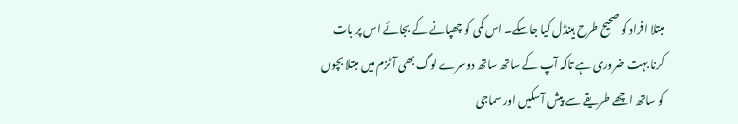مبتلا افراد کو صحیح طرح ہینڈل کیا جاسکے۔ اس کمی کو چھپانے کے بجائے اس پر بات کرنا بہت ضروری ہے تاکہ آپ کے ساتھ ساتھ دوسرے لوگ بھی آٹزم میں مبتلا بچوں کو ساتھ اچھے طریقے سے پیش آسکیں اور سماجی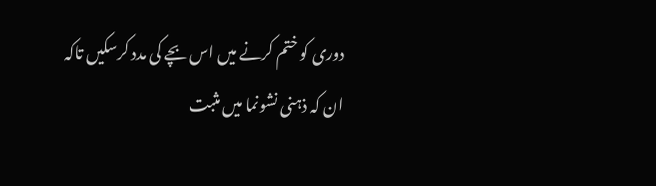دوری کو ختم کرنے میں اس بچے کی مدد کرسکیں تاکہ ان کہ ذہنی نشونما میں مثبت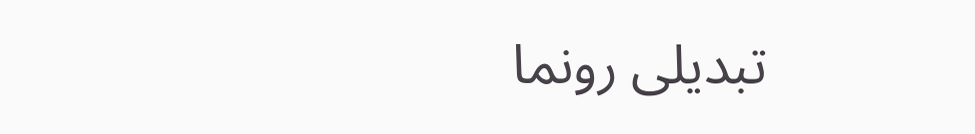تبدیلی رونما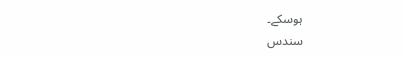ہوسکے۔
سندس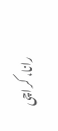رانا، کراچی